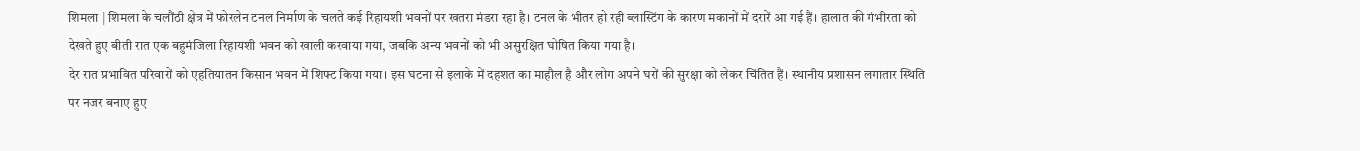शिमला | शिमला के चलौंठी क्षेत्र में फोरलेन टनल निर्माण के चलते कई रिहायशी भवनों पर खतरा मंडरा रहा है। टनल के भीतर हो रही ब्लास्टिंग के कारण मकानों में दरारें आ गई हैं। हालात की गंभीरता को देखते हुए बीती रात एक बहुमंजिला रिहायशी भवन को खाली करवाया गया, जबकि अन्य भवनों को भी असुरक्षित घोषित किया गया है।
देर रात प्रभावित परिवारों को एहतियातन किसान भवन में शिफ्ट किया गया। इस घटना से इलाके में दहशत का माहौल है और लोग अपने घरों की सुरक्षा को लेकर चिंतित हैं। स्थानीय प्रशासन लगातार स्थिति पर नजर बनाए हुए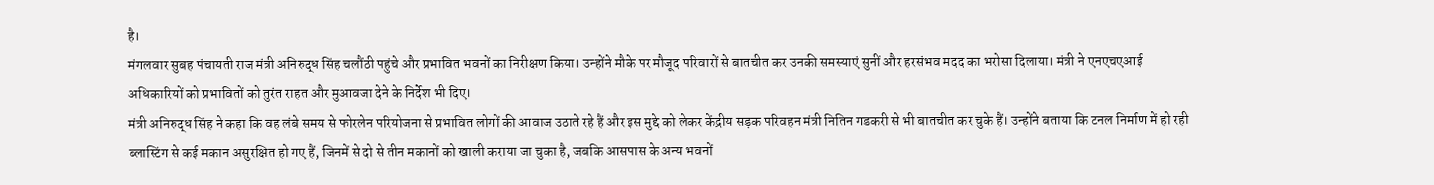है।
मंगलवार सुबह पंचायती राज मंत्री अनिरुद्ध सिंह चलौंठी पहुंचे और प्रभावित भवनों का निरीक्षण किया। उन्होंने मौके पर मौजूद परिवारों से बातचीत कर उनकी समस्याएं सुनीं और हरसंभव मदद का भरोसा दिलाया। मंत्री ने एनएचएआई अधिकारियों को प्रभावितों को तुरंत राहत और मुआवजा देने के निर्देश भी दिए।
मंत्री अनिरुद्ध सिंह ने कहा कि वह लंबे समय से फोरलेन परियोजना से प्रभावित लोगों की आवाज उठाते रहे हैं और इस मुद्दे को लेकर केंद्रीय सड़क परिवहन मंत्री नितिन गडकरी से भी बातचीत कर चुके हैं। उन्होंने बताया कि टनल निर्माण में हो रही ब्लास्टिंग से कई मकान असुरक्षित हो गए हैं, जिनमें से दो से तीन मकानों को खाली कराया जा चुका है, जबकि आसपास के अन्य भवनों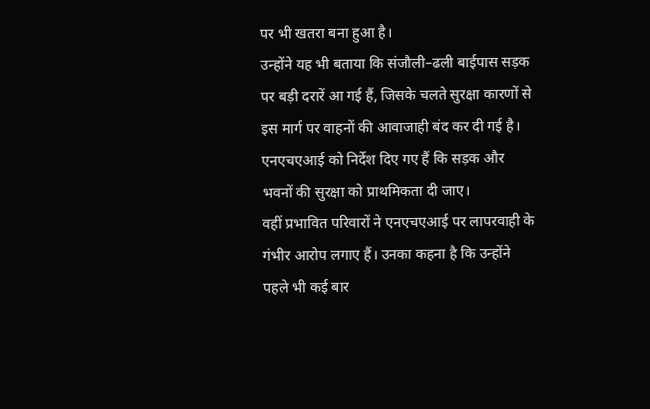पर भी खतरा बना हुआ है।
उन्होंने यह भी बताया कि संजौली–ढली बाईपास सड़क पर बड़ी दरारें आ गई हैं, जिसके चलते सुरक्षा कारणों से इस मार्ग पर वाहनों की आवाजाही बंद कर दी गई है। एनएचएआई को निर्देश दिए गए हैं कि सड़क और भवनों की सुरक्षा को प्राथमिकता दी जाए।
वहीं प्रभावित परिवारों ने एनएचएआई पर लापरवाही के गंभीर आरोप लगाए हैं। उनका कहना है कि उन्होंने पहले भी कई बार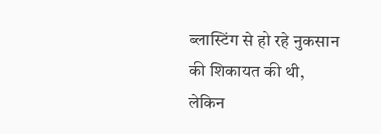ब्लास्टिंग से हो रहे नुकसान की शिकायत की थी, लेकिन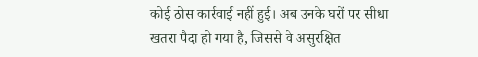कोई ठोस कार्रवाई नहीं हुई। अब उनके घरों पर सीधा खतरा पैदा हो गया है, जिससे वे असुरक्षित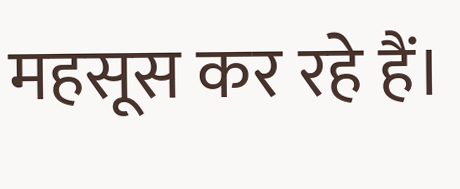महसूस कर रहे हैं।